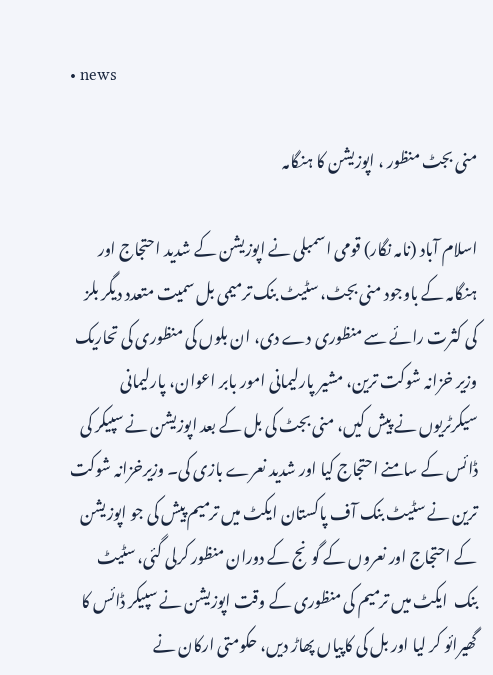• news

منی بجٹ منظور ، اپوزیشن کا ہنگامہ

اسلام آباد (نامہ نگار) قومی اسمبلی نے اپوزیشن کے شدید احتجاج اور ہنگامہ کے باوجود منی بجٹ، سٹیٹ بنک ترمیمی بل سمیت متعدد دیگر بلز کی کثرت رائے سے منظوری دے دی، ان بلوں کی منظوری کی تحاریک وزیر خزانہ شوکت ترین، مشیر پارلیمانی امور بابر اعوان، پارلیمانی سیکرٹریوں نے پیش کیں، منی بجٹ کی بل کے بعد اپوزیشن نے سپیکر کی ڈائس کے سامنے احتجاج کیا اور شدید نعرے بازی کی۔ وزیرخزانہ شوکت ترین نے سٹیٹ بنک آف پاکستان ایکٹ میں ترمیم پیش کی جو اپوزیشن کے احتجاج اور نعروں کے گونج کے دوران منظور کرلی گئی، سٹیٹ بنک  ایکٹ میں ترمیم کی منظوری کے وقت اپوزیشن نے سپیکر ڈائس کا گھیرائو کر لیا اور بل کی کاپیاں پھاڑ دیں، حکومتی ارکان نے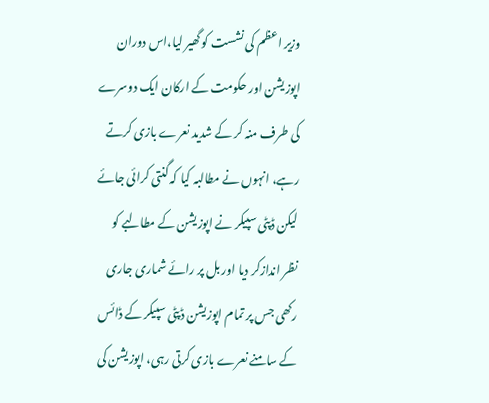وزیر اعظم کی نشست کو گھیر لیا،اس دوران اپوزیشن اور حکومت کے ارکان ایک دوسرے کی طرف منہ کر کے شدید نعرے بازی کرتے رہے، انہوں نے مطالبہ کیا کہ گنتی کرائی جائے لیکن ڈپٹی سپیکر نے اپوزیشن کے مطالبے کو نظر اندازکر دیا اور بل پر رائے شماری جاری رکھی جس پر تمام اپوزیشن ڈپٹی سپیکر کے ڈائس کے سامنے نعرے بازی کرتی رہی، اپوزیشن کی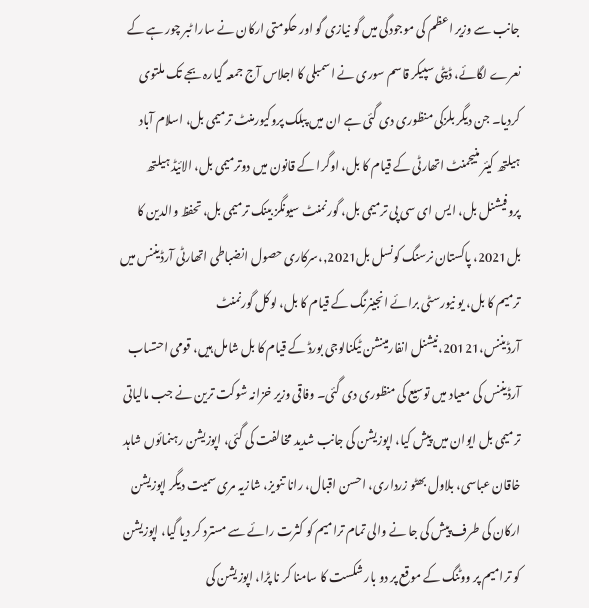جانب سے وزیر اعظم کی موجودگی میں گو نیازی گو اور حکومتی ارکان نے سارا ٹبر چور ہے کے نعرے لگائے، ڈپٹی سپیکر قاسم سوری نے اسمبلی کا اجلاس آج جمعہ گیارہ بجے تک ملتوی کردیا۔ جن دیگر بلزکی منظوری دی گئی ہے ان میں پبلک پروکیورمنٹ ترمیمی بل، اسلام آباد ہیلتھ کیئر منیجمنٹ اتھارٹی کے قیام کا بل، اوگرا کے قانون میں دوترمیمی بل، الائیڈ ہیلتھ پروفیشنل بل، ایس ای سی پی ترمیمی بل، گورنمنٹ سیونگز بینک ترمیمی بل، تحفظ والدین کا بل2021، پاکستان نرسنگ کونسل بل2021,،سرکاری حصول انضباطی اتھارٹی آرڈیننس میں ترمیم کا بل، یو نیورسٹی برائے انجینرنگ کے قیام کا بل، لوکل گورنمنٹ آرڈیننس،20121،نیشنل انفارمینشن ٹیکنالوجی بورڈ کے قیام کا بل شامل ہیں، قومی احتساب آرڈیننس کی معیاد میں توسیع کی منظوری دی گئی۔ وفاقی وزیر خزانہ شوکت ترین نے جب مالیاتی ترمیمی بل ایوان میں پیش کیا، اپوزیشن کی جانب شدید مخالفت کی گئی، اپوزیشن رہنمائوں شاہد خاقان عباسی، بلاول بھٹو زرداری، احسن اقبال، رانا تنویز، شازیہ مری سمیت دیگر اپوزیشن ارکان کی طرف پیش کی جا نے والی تمام ترامیم کو کثرت رائے سے مسترد کر دیا گیا، اپوزیشن کو ترامیم پر ووٹنگ کے موقع پر دو بار شکست کا سامنا کر نا پڑا، اپوزیشن کی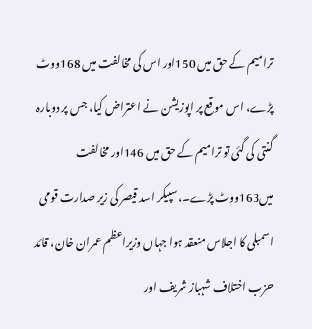ترامیم کے حق میں 150اور اس کی مخالفت میں 168ووٹ پڑے، اس موقع پر اپوزیشن نے اعتراض کیا، جس پر دوبارہ گنتی کی گئی تو ترامیم کے حق میں 146اور مخالفت میں163ووٹ پڑے۔،سپیکر اسد قیصر کی زیر صدارت قومی اسمبلی کا اجلاس منعقد ہوا جہاں وزیراعظم عمران خان، قائد حزب اختلاف شہباز شریف اور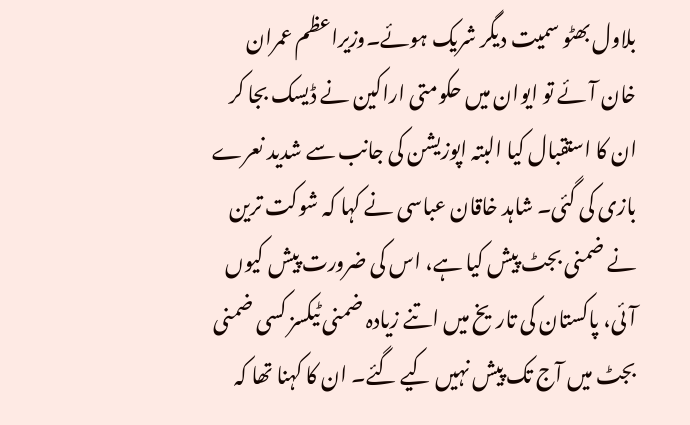بلاول بھٹو سمیت دیگر شریک ہوئے۔وزیراعظم عمران خان آئے تو ایوان میں حکومتی اراکین نے ڈیسک بجا کر ان کا استقبال کیا البتہ اپوزیشن کی جانب سے شدید نعرے بازی کی گئی۔ شاہد خاقان عباسی نے کہا کہ شوکت ترین نے ضمنی بجٹ پیش کیا ہے، اس کی ضرورت پیش کیوں آئی، پاکستان کی تاریخ میں اتنے زیادہ ضمنی ٹیکسز کسی ضمنی بجٹ میں آج تک پیش نہیں کیے گئے۔ ان کا کہنا تھا کہ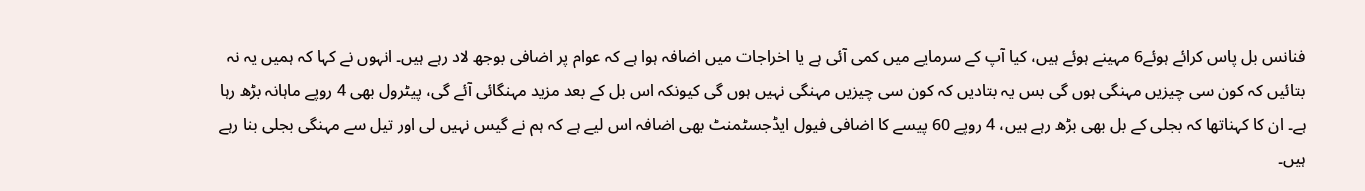فنانس بل پاس کرائے ہوئے6 مہینے ہوئے ہیں، کیا آپ کے سرمایے میں کمی آئی ہے یا اخراجات میں اضافہ ہوا ہے کہ عوام پر اضافی بوجھ لاد رہے ہیں۔ انہوں نے کہا کہ ہمیں یہ نہ بتائیں کہ کون سی چیزیں مہنگی ہوں گی بس یہ بتادیں کہ کون سی چیزیں مہنگی نہیں ہوں گی کیونکہ اس بل کے بعد مزید مہنگائی آئے گی، پیٹرول بھی 4 روپے ماہانہ بڑھ رہا ہے۔ ان کا کہناتھا کہ بجلی کے بل بھی بڑھ رہے ہیں، 4 روپے 60 پیسے کا اضافی فیول ایڈجسٹمنٹ بھی اضافہ اس لیے ہے کہ ہم نے گیس نہیں لی اور تیل سے مہنگی بجلی بنا رہے ہیں۔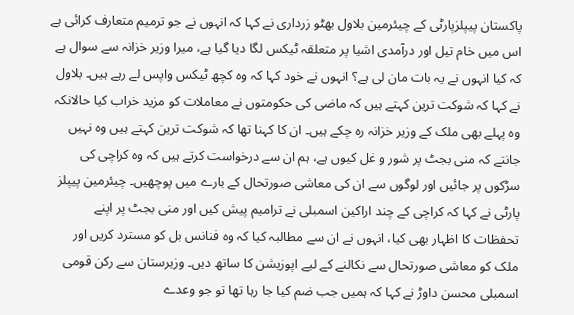پاکستان پیپلزپارٹی کے چیئرمین بلاول بھٹو زرداری نے کہا کہ انہوں نے جو ترمیم متعارف کرائی ہے اس میں خام تیل اور درآمدی اشیا پر متعلقہ ٹیکس لگا دیا گیا ہے، میرا وزیر خزانہ سے سوال ہے کہ کیا انہوں نے یہ بات مان لی ہے؟ انہوں نے خود کہا کہ وہ کچھ ٹیکس واپس لے رہے ہیں۔ بلاول نے کہا کہ شوکت ترین کہتے ہیں کہ ماضی کی حکومتوں نے معاملات کو مزید خراب کیا حالانکہ وہ پہلے بھی ملک کے وزیر خزانہ رہ چکے ہیں۔ ان کا کہنا تھا کہ شوکت ترین کہتے ہیں وہ نہیں جانتے کہ منی بجٹ پر شور و غل کیوں ہے، ہم ان سے درخواست کرتے ہیں کہ وہ کراچی کی سڑکوں پر جائیں اور لوگوں سے ان کی معاشی صورتحال کے بارے میں پوچھیں۔ چیئرمین پیپلز پارٹی نے کہا کہ کراچی کے چند اراکین اسمبلی نے ترامیم پیش کیں اور منی بجٹ پر اپنے تحفظات کا اظہار بھی کیا، انہوں نے ان سے مطالبہ کیا کہ وہ فنانس بل کو مسترد کریں اور ملک کو معاشی صورتحال سے نکالنے کے لیے اپوزیشن کا ساتھ دیں۔ وزیرستان سے رکن قومی اسمبلی محسن داوڑ نے کہا کہ ہمیں جب ضم کیا جا رہا تھا تو جو وعدے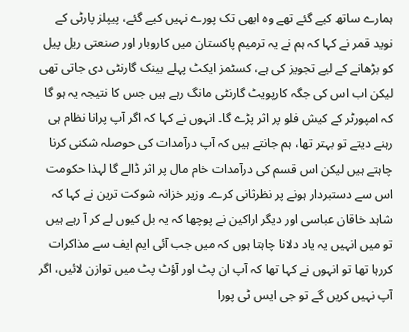ہمارے ساتھ کیے گئے تھے وہ ابھی تک پورے نہیں کیے گئے، پیپلز پارٹی کے نوید قمر نے کہا کہ ہم نے یہ ترمیم پاکستان میں کاروبار اور صنعتی ریل پیل کو بڑھانے کے لیے تجویز کی ہے، کسٹمز ایکٹ پہلے بینک گارنٹی دی جاتی تھی لیکن اب اس کی جگہ کارپویٹ گارنٹی مانگ رہے ہیں جس کا نتیجہ یہ ہو گا کہ امپورٹر کے کیش فلو پر اثر پڑے گا۔ انہوں نے کہا کہ اگر آپ پرانا نظام ہی رہنے دیتے تو بہتر تھا، ہم جانتے ہیں کہ آپ درآمدات کی حوصلہ شکنی کرنا چاہتے ہیں لیکن اس قسم کی درآمدات خام مال پر اثر ڈالے گا لہذا حکومت اس سے دستبردار ہونے پر نظرثانی کرے۔ وزیر خزانہ شوکت ترین نے کہا کہ شاہد خاقان عباسی اور دیگر اراکین نے پوچھا کہ یہ بل کیوں لے کر آ رہے ہیں تو میں انہیں یہ یاد دلانا چاہتا ہوں کہ میں جب آئی ایم ایف سے مذاکرات کررہا تھا تو انہوں نے کہا تھا کہ آپ ان پٹ اور آؤٹ پٹ میں توازن لائیں، اگر آپ نہیں کریں گے تو جی ایس ٹی پورا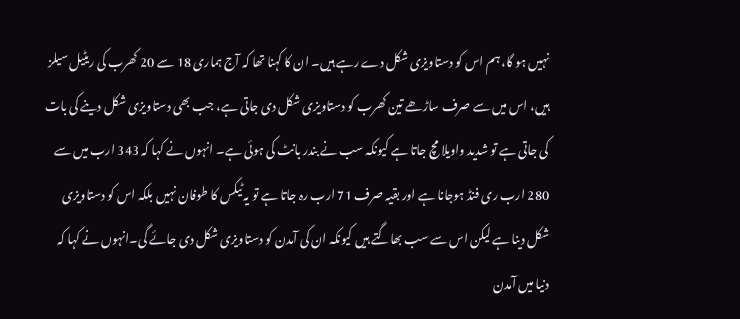نہیں ہو گا، ہم اس کو دستاویزی شکل دے رہے ہیں۔ ان کا کہنا تھا کہ آج ہماری 18 سے 20 کھرب کی ریٹیل سیلز ہیں، اس میں سے صرف ساڑھے تین کھرب کو دستاویزی شکل دی جاتی ہے، جب بھی دستاویزی شکل دینے کی بات کی جاتی ہے تو شدید واویلا مچ جاتا ہے کیونکہ سب نے بندر بانٹ کی ہوئی ہے۔ انہوں نے کہا کہ 343 ارب میں سے 280 ارب ری فنڈ ہوجانا ہے اور بقیہ صرف 71 ارب رہ جاتا ہے تو یہ ٹیکس کا طوفان نہیں بلکہ اس کو دستاویزی شکل دینا ہے لیکن اس سے سب بھاگتے ہیں کیونکہ ان کی آمدن کو دستاویزی شکل دی جائے گی۔انہوں نے کہا کہ دنیا میں آمدن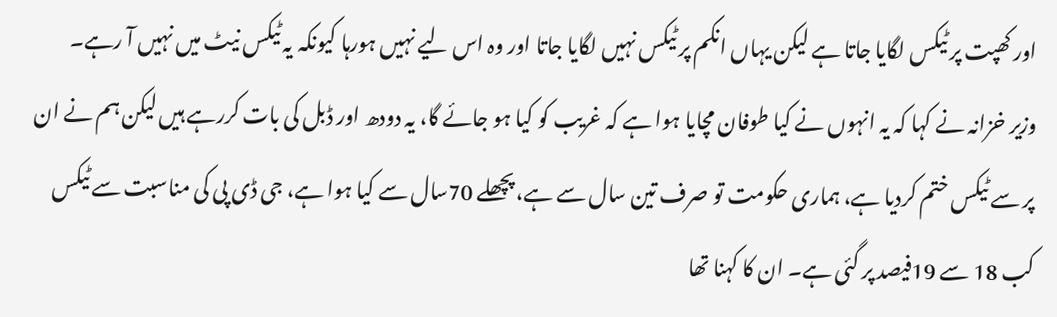اور کھپت پر ٹیکس لگایا جاتا ہے لیکن یہاں انکم پر ٹیکس نہیں لگایا جاتا اور وہ اس لیے نہیں ہورہا کیونکہ یہ ٹیکس نیٹ میں نہیں آ رہے۔ وزیر خزانہ نے کہا کہ یہ انہوں نے کیا طوفان مچایا ہوا ہے کہ غریب کو کیا ہو جائے گا، یہ دودھ اور ڈبل کی بات کررہے ہیں لیکن ہم نے ان پر سے ٹیکس ختم کردیا ہے، ہماری حکومت تو صرف تین سال سے ہے، پچھلے 70سال سے کیا ہوا ہے، جی ڈی پی کی مناسبت سے ٹیکس کب 18 سے 19فیصد پر گئی ہے۔ ان کا کہنا تھا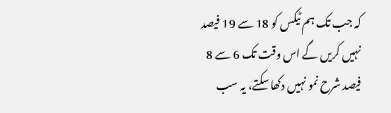کہ جب تک ہم ٹیکس کو 18 سے 19 فیصد نہیں کریں گے اس وقت تک 6 سے 8 فیصد شرح نمو نہیں دکھا سکتے، یہ سب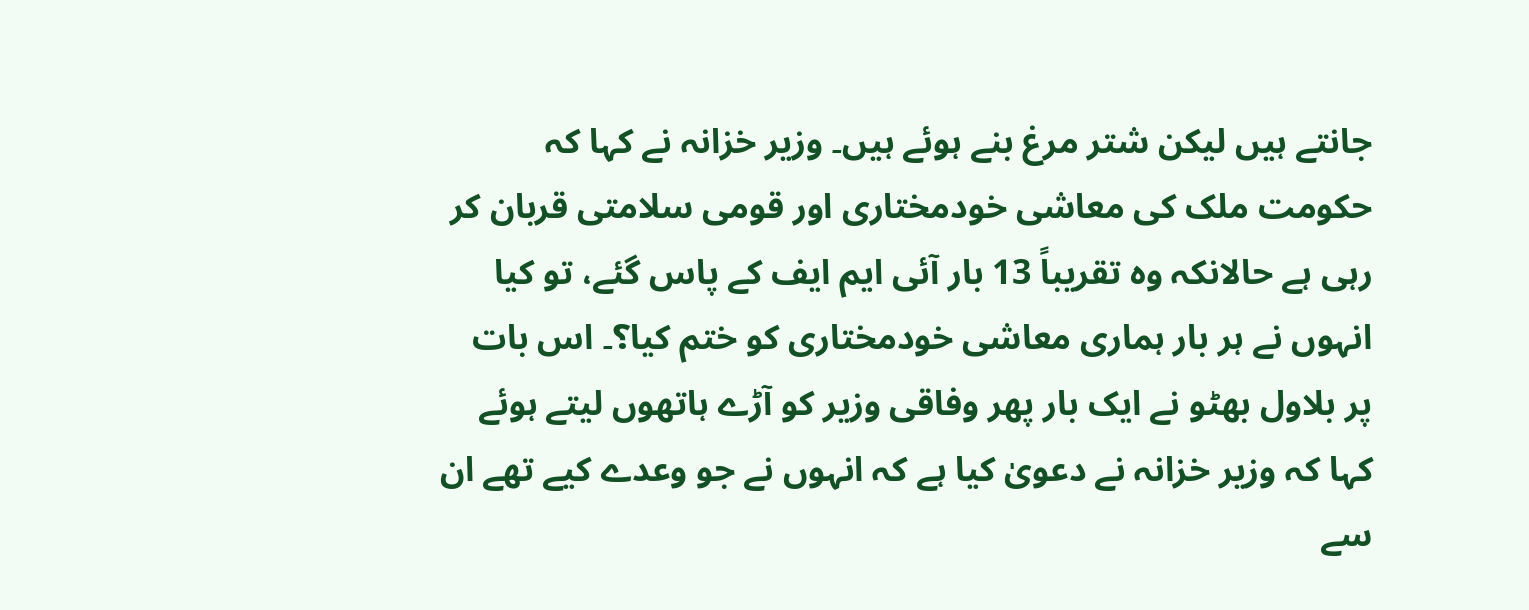جانتے ہیں لیکن شتر مرغ بنے ہوئے ہیں۔ وزیر خزانہ نے کہا کہ حکومت ملک کی معاشی خودمختاری اور قومی سلامتی قربان کر رہی ہے حالانکہ وہ تقریباً 13 بار آئی ایم ایف کے پاس گئے، تو کیا انہوں نے ہر بار ہماری معاشی خودمختاری کو ختم کیا؟۔ اس بات پر بلاول بھٹو نے ایک بار پھر وفاقی وزیر کو آڑے ہاتھوں لیتے ہوئے کہا کہ وزیر خزانہ نے دعویٰ کیا ہے کہ انہوں نے جو وعدے کیے تھے ان سے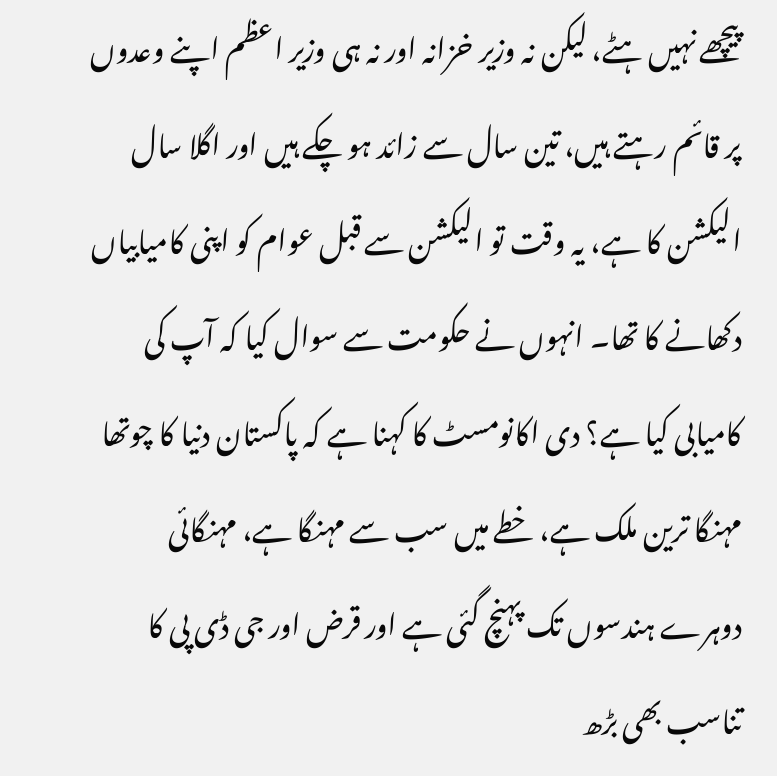پیچھے نہیں ہٹے، لیکن نہ وزیر خزانہ اور نہ ہی وزیر اعظم اپنے وعدوں پر قائم رہتے ہیں، تین سال سے زائد ہو چکے ہیں اور اگلا سال الیکشن کا ہے، یہ وقت تو الیکشن سے قبل عوام کو اپنی کامیابیاں دکھانے کا تھا۔ انہوں نے حکومت سے سوال کیا کہ آپ کی کامیابی کیا ہے؟ دی اکانومسٹ کا کہنا ہے کہ پاکستان دنیا کا چوتھا مہنگا ترین ملک ہے، خطے میں سب سے مہنگا ہے، مہنگائی دوہرے ہندسوں تک پہنچ گئی ہے اور قرض اور جی ڈی پی کا تناسب بھی بڑھ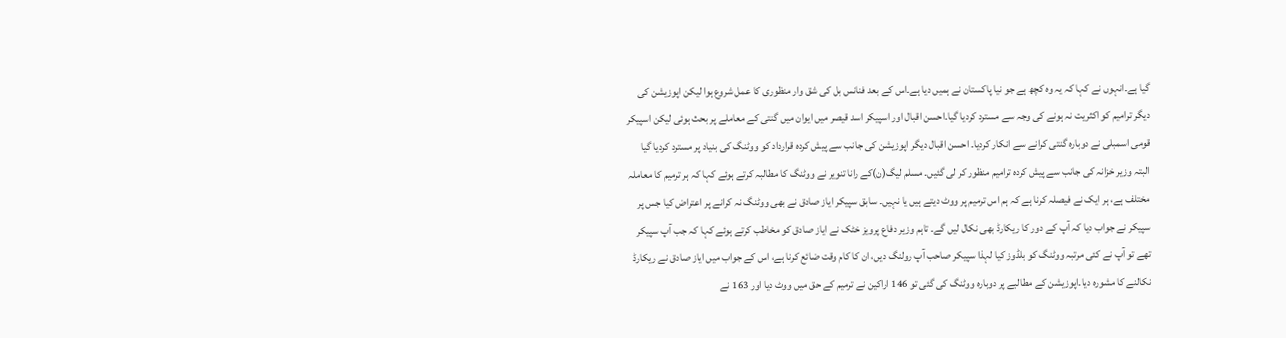گیا ہے۔انہوں نے کہا کہ یہ وہ کچھ ہے جو نیا پاکستان نے ہمیں دیا ہے۔اس کے بعد فنانس بل کی شق وار منظوری کا عمل شروع ہوا لیکن اپوزیشن کی دیگر ترامیم کو اکثریت نہ ہونے کی وجہ سے مسترد کردیا گیا۔احسن اقبال اور اسپیکر اسد قیصر میں ایوان میں گنتی کے معاملے پر بحث ہوئی لیکن اسپیکر قومی اسمبلی نے دوبارہ گنتی کرانے سے انکار کردیا۔ احسن اقبال دیگر اپوزیشن کی جانب سے پیش کردہ قرارداد کو ووٹنگ کی بنیاد پر مسترد کردیا گیا البتہ وزیر خزانہ کی جانب سے پیش کردہ ترامیم منظور کر لی گئیں۔ مسلم لیگ(ن)کے رانا تنویر نے ووٹنگ کا مطالبہ کرتے ہوئے کہا کہ ہر ترمیم کا معاملہ مختلف ہے، ہر ایک نے فیصلہ کرنا ہے کہ ہم اس ترمیم پر ووٹ دیتے ہیں یا نہیں۔ سابق سپیکر ایاز صادق نے بھی ووٹنگ نہ کرانے پر اعتراض کیا جس پر سپیکر نے جواب دیا کہ آپ کے دور کا ریکارڈ بھی نکال لیں گے۔ تاہم وزیر دفاع پرویز خٹک نے ایاز صادق کو مخاطب کرتے ہوئے کہا کہ جب آپ سپیکر تھے تو آپ نے کئی مرتبہ ووٹنگ کو بلڈوز کیا لہذا سپیکر صاحب آپ رولنگ دیں، ان کا کام وقت ضائع کرنا ہے، اس کے جواب میں ایاز صادق نے ریکارڈ نکالنے کا مشورہ دیا۔اپوزیشن کے مطالبے پر دوبارہ ووٹنگ کی گئی تو 146 اراکین نے ترمیم کے حق میں ووٹ دیا اور 163 نے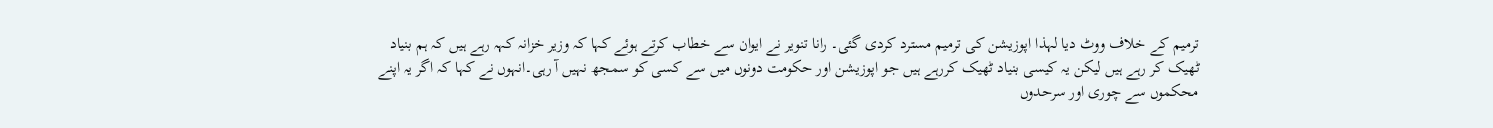ترمیم کے خلاف ووٹ دیا لہذا اپوزیشن کی ترمیم مسترد کردی گئی۔ رانا تنویر نے ایوان سے خطاب کرتے ہوئے کہا کہ وزیر خزانہ کہہ رہے ہیں کہ ہم بنیاد ٹھیک کر رہے ہیں لیکن یہ کیسی بنیاد ٹھیک کررہے ہیں جو اپوزیشن اور حکومت دونوں میں سے کسی کو سمجھ نہیں آ رہی۔انہوں نے کہا کہ اگر یہ اپنے محکموں سے چوری اور سرحدوں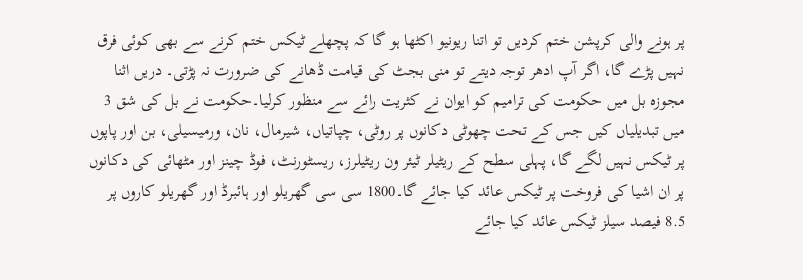پر ہونے والی کرپشن ختم کردیں تو اتنا ریونیو اکٹھا ہو گا کہ پچھلے ٹیکس ختم کرنے سے بھی کوئی فرق نہیں پڑے گا، اگر آپ ادھر توجہ دیتے تو منی بجٹ کی قیامت ڈھانے کی ضرورت نہ پڑتی۔ دریں اثنا مجوزہ بل میں حکومت کی ترامیم کو ایوان نے کثریت رائے سے منظور کرلیا۔حکومت نے بل کی شق 3 میں تبدیلیاں کیں جس کے تحت چھوٹی دکانوں پر روٹی، چپاتیاں، شیرمال، نان، ورمیسیلی، بن اور پاپوں پر ٹیکس نہیں لگے گا، پہلی سطح کے ریٹیلر ٹیئر ون ریٹیلرز، ریسٹورنٹ، فوڈ چینز اور مٹھائی کی دکانوں پر ان اشیا کی فروخت پر ٹیکس عائد کیا جائے گا۔1800 سی سی گھریلو اور ہائبرڈ اور گھریلو کاروں پر 8.5 فیصد سیلز ٹیکس عائد کیا جائے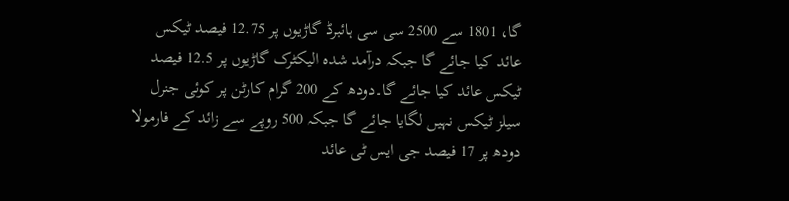گا، 1801 سے 2500 سی سی ہائبرڈ گاڑیوں پر 12.75 فیصد ٹیکس عائد کیا جائے گا جبکہ درآمد شدہ الیکٹرک گاڑیوں پر 12.5 فیصد ٹیکس عائد کیا جائے گا۔دودھ کے 200 گرام کارٹن پر کوئی جنرل سیلز ٹیکس نہیں لگایا جائے گا جبکہ 500 روپے سے زائد کے فارمولا دودھ پر 17 فیصد جی ایس ٹی عائد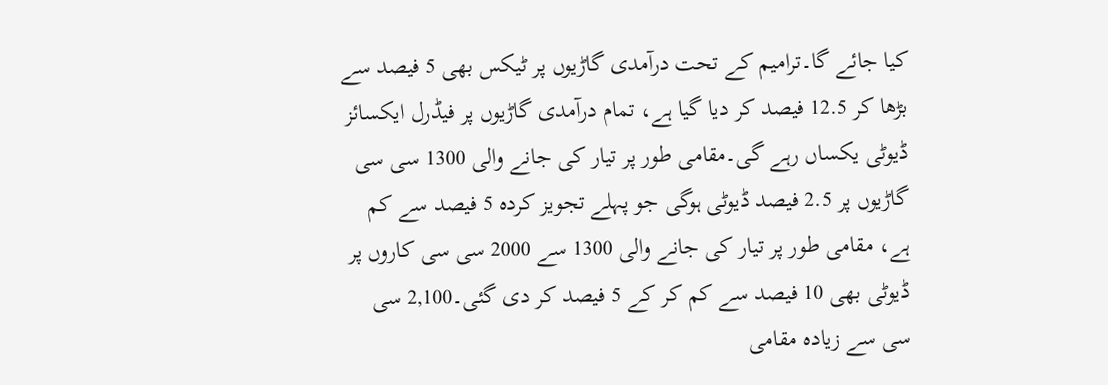کیا جائے گا۔ترامیم کے تحت درآمدی گاڑیوں پر ٹیکس بھی 5 فیصد سے بڑھا کر 12.5 فیصد کر دیا گیا ہے، تمام درآمدی گاڑیوں پر فیڈرل ایکسائز ڈیوٹی یکساں رہے گی۔مقامی طور پر تیار کی جانے والی 1300 سی سی گاڑیوں پر 2.5 فیصد ڈیوٹی ہوگی جو پہلے تجویز کردہ 5 فیصد سے کم ہے، مقامی طور پر تیار کی جانے والی 1300 سے 2000 سی سی کاروں پر ڈیوٹی بھی 10 فیصد سے کم کر کے 5 فیصد کر دی گئی۔2,100 سی سی سے زیادہ مقامی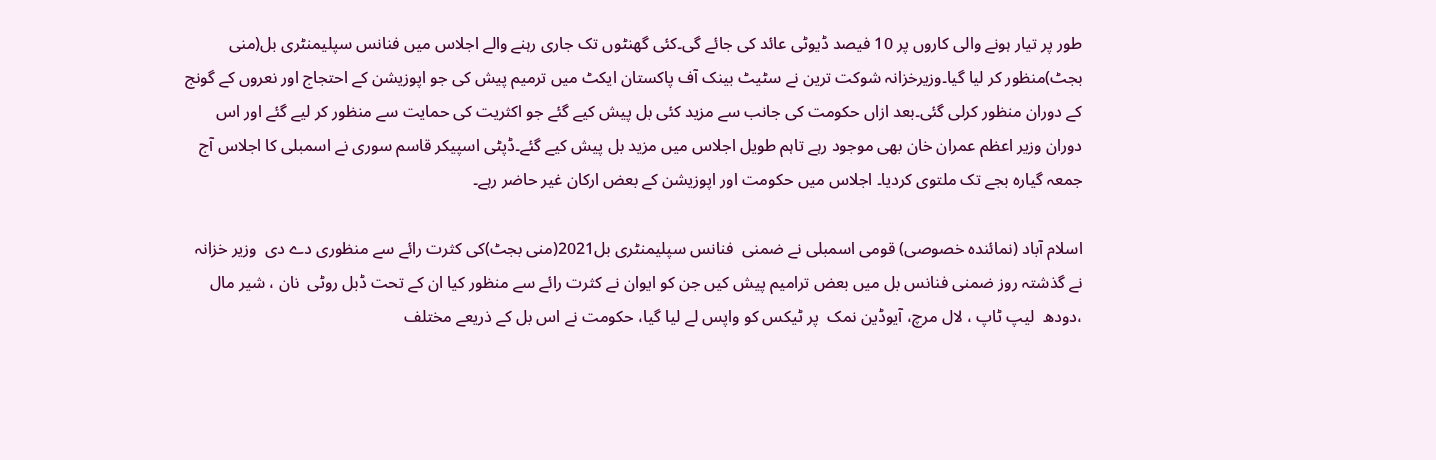طور پر تیار ہونے والی کاروں پر 10 فیصد ڈیوٹی عائد کی جائے گی۔کئی گھنٹوں تک جاری رہنے والے اجلاس میں فنانس سپلیمنٹری بل(منی بجٹ)منظور کر لیا گیا۔وزیرخزانہ شوکت ترین نے سٹیٹ بینک آف پاکستان ایکٹ میں ترمیم پیش کی جو اپوزیشن کے احتجاج اور نعروں کے گونج کے دوران منظور کرلی گئی۔بعد ازاں حکومت کی جانب سے مزید کئی بل پیش کیے گئے جو اکثریت کی حمایت سے منظور کر لیے گئے اور اس دوران وزیر اعظم عمران خان بھی موجود رہے تاہم طویل اجلاس میں مزید بل پیش کیے گئے۔ڈپٹی اسپیکر قاسم سوری نے اسمبلی کا اجلاس آج جمعہ گیارہ بجے تک ملتوی کردیا۔ اجلاس میں حکومت اور اپوزیشن کے بعض ارکان غیر حاضر رہے۔

اسلام آباد (نمائندہ خصوصی) قومی اسمبلی نے ضمنی  فنانس سپلیمنٹری بل2021(منی بجٹ)کی کثرت رائے سے منظوری دے دی  وزیر خزانہ نے گذشتہ روز ضمنی فنانس بل میں بعض ترامیم پیش کیں جن کو ایوان نے کثرت رائے سے منظور کیا ان کے تحت ڈبل روٹی  نان ، شیر مال ،دودھ  لیپ ٹاپ ، لال مرچ، آیوڈین نمک  پر ٹیکس کو واپس لے لیا گیا، حکومت نے اس بل کے ذریعے مختلف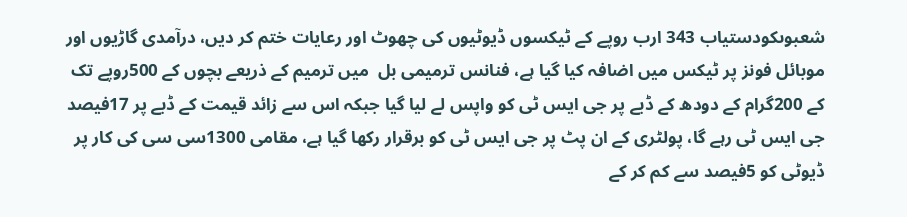شعبوںکودستیاب 343 ارب روپے کے ٹیکسوں ڈیوٹیوں کی چھوٹ اور رعایات ختم کر دیں، درآمدی گاڑیوں اور موبائل فونز پر ٹیکس میں اضافہ کیا گیا ہے، فنانس ترمیمی بل  میں ترمیم کے ذریعے بچوں کے 500روپے تک کے 200گرام کے دودھ کے ڈبے پر جی ایس ٹی کو واپس لے لیا گیا جبکہ اس سے زائد قیمت کے ڈبے پر 17فیصد جی ایس ٹی رہے گا، پولٹری کے ان پٹ پر جی ایس ٹی کو برقرار رکھا گیا ہے، مقامی 1300سی سی کی کار پر ڈیوٹی کو 5فیصد سے کم کر کے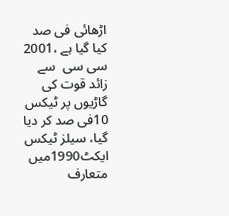اڑھائی فی صد کیا گیا ہے ،2001 سی سی  سے زائد قوت کی گاڑیوں پر ٹیکس 10فی صد کر دیا گیا، سیلز ٹیکس ایکٹ1990میں متعارف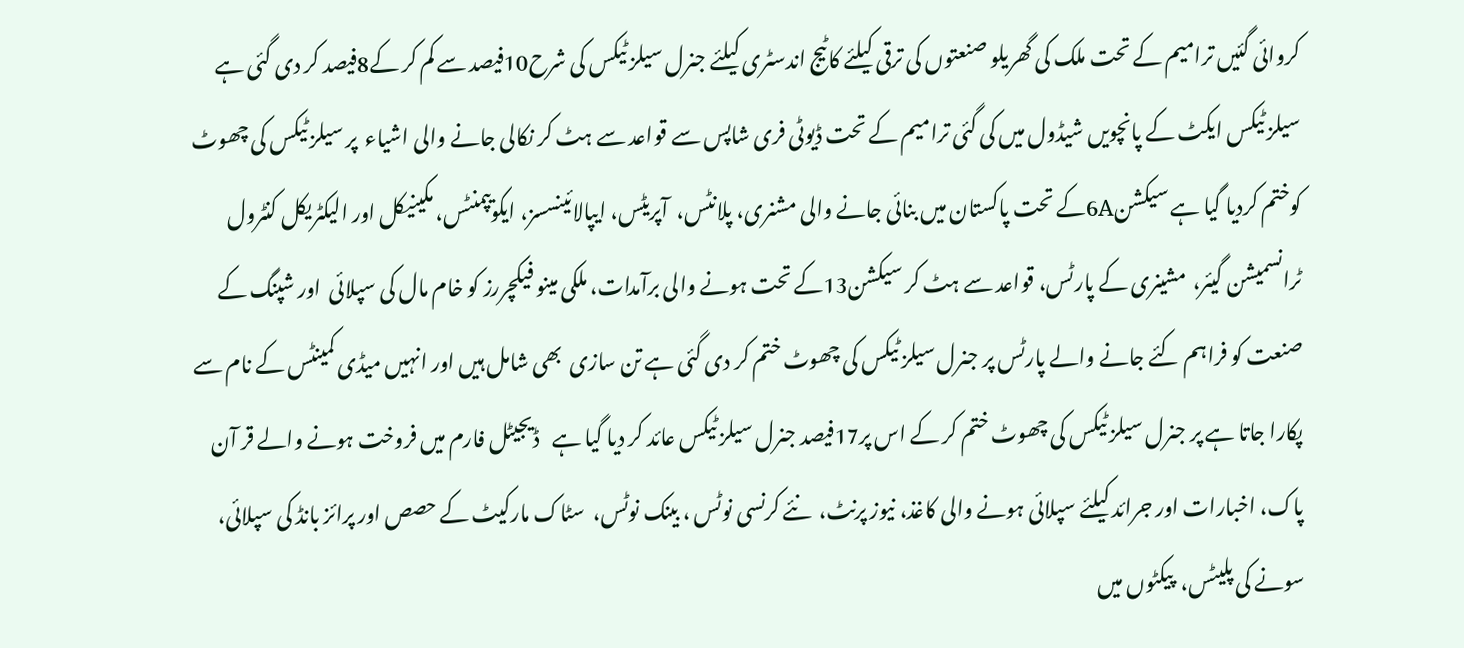کروائی گئیں ترامیم کے تحت ملک کی گھریلو صنعتوں کی ترقی کیلئے کاٹیج اندسٹری کیلئے جنرل سیلز ٹیکس کی شرح10فیصد سے کم کر کے8فیصد کر دی گئی ہے سیلز ٹیکس ایکٹ کے پانچویں شیڈول میں کی گئی ترامیم کے تحت ڈیوٹی فری شاپس سے قواعد سے ہٹ کر نکالی جانے والی اشیاء  پر سیلز ٹیکس کی چھوٹ کوختم کردیا گیا ہے سیکشن6Aکے تحت پاکستان میں بنائی جانے والی مشنری، پلانٹس،  آپریٹس، ایپالائینسسز، ایکویپمنٹس، مکینیکل اور الیکٹریکل کنٹرول ٹرانسمیشن گیئر،  مشینری کے پارٹس، قواعد سے ہٹ کر سیکشن13کے تحت ہونے والی برآمدات، ملکی مینو فیکچررز کو خام مال کی سپلائی  اور شپنگ کے صنعت کو فراہم کئے جانے والے پارٹس پر جنرل سیلز ٹیکس کی چھوٹ ختم کر دی گئی ہے تن سازی  بھی شامل ہیں اور انہیں میڈی کمینٹس کے نام سے پکارا جاتا ہے پر جنرل سیلز ٹیکس کی چھوٹ ختم کر کے اس پر17فیصد جنرل سیلز ٹیکس عائد کر دیا گیا ہے   ڈیجیٹل فارم میں فروخت ہونے والے قر آن پاک، اخبارات اور جرائد کیلئے سپلائی ہونے والی کاغذ، نیوز پرنٹ،  نئے کرنسی نوٹس ، بینک نوٹس،  سٹاک مارکیٹ کے حصص اور پرائز بانڈ کی سپلائی،  سونے کی پلیٹس،  پیکٹوں میں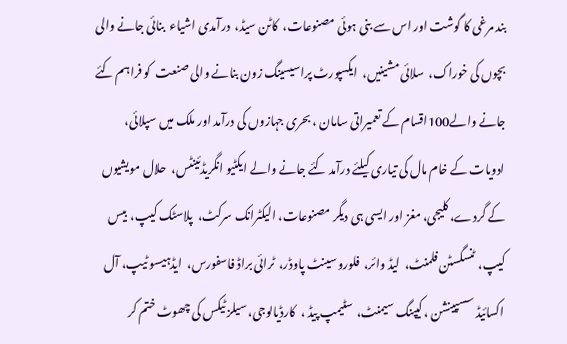بند مرغی کا گوشت اور اس سے بنی ہوئی مصنوعات،  کاٹن سیڈ،  درآمدی اشیاء  بنائی جانے والی بچوں کی خوراک،  سلائی مشینیں،  ایکسپورٹ پراسیسینگ زون بنانے والی صنعت  کو فراہم کئے جانے والے100اقسام کے تعمیراتی سامان ، بحری جہازوں کی درآمد اور ملک میں سپلائی،  ادویات کے خام مال کی تیاری کیلئے درآمد کئے جانے والے ایکٹیو انگریڈئینٹس،  حلال مویشیوں کے گردے، کلیجی، مغز اور ایسی ہی دیگر مصنوعات، الیکٹرانک سرکٹ،  پلاسٹک کیپ،  بیس کیپ،  ٹنسگسٹن فلمنٹ،  لیڈ وائر،  فلورو سینٹ پاوڈر،  ٹرائی براڈ فاسفورس،  ایڈہیسو ٹیپ، آل اکسائیڈ سسپینشن ، کیپنگ سیمنٹ،  سٹیمپ پیڈ ،  کارڈیالوجی، سیلز ٹیکس کی چھوٹ ختم کر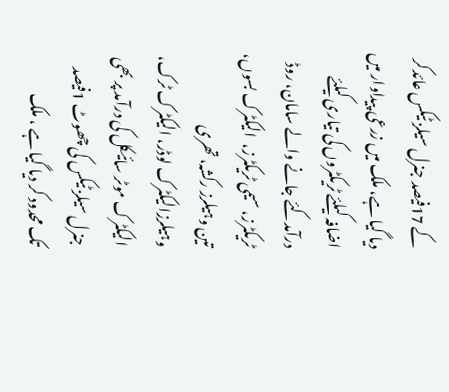کے 17فیصد جنرل سیلز ٹیکس عائدکر دیا گیا ہے، ملک میں زرعی پیداوار میں اضافہ کیلئے ٹریکٹروں کی تیاری کیلئے  درآمدکئے جانے والے سامان، روڈ ٹریکٹرز، سیمی ٹریکٹرز،  الیکٹرک بسوں، تین وہیلرز رکشہ، تھری وہیلرزالیکٹرک لوڈر، الیکٹرک ٹرک،  الیکٹرک موٹر سائیکل کی درآمد پر بھی جنرل سیلز ٹیکس کی چھوٹ 1فیصد تک محدود کر دیا گیا ہے ، ملک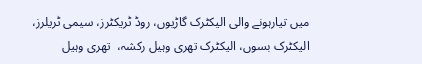میں تیارہونے والی الیکٹرک گاڑیوں، روڈ ٹریکٹرز، سیمی ٹریلرز، الیکٹرک بسوں، الیکٹرک تھری وہیل رکشہ،  تھری وہیل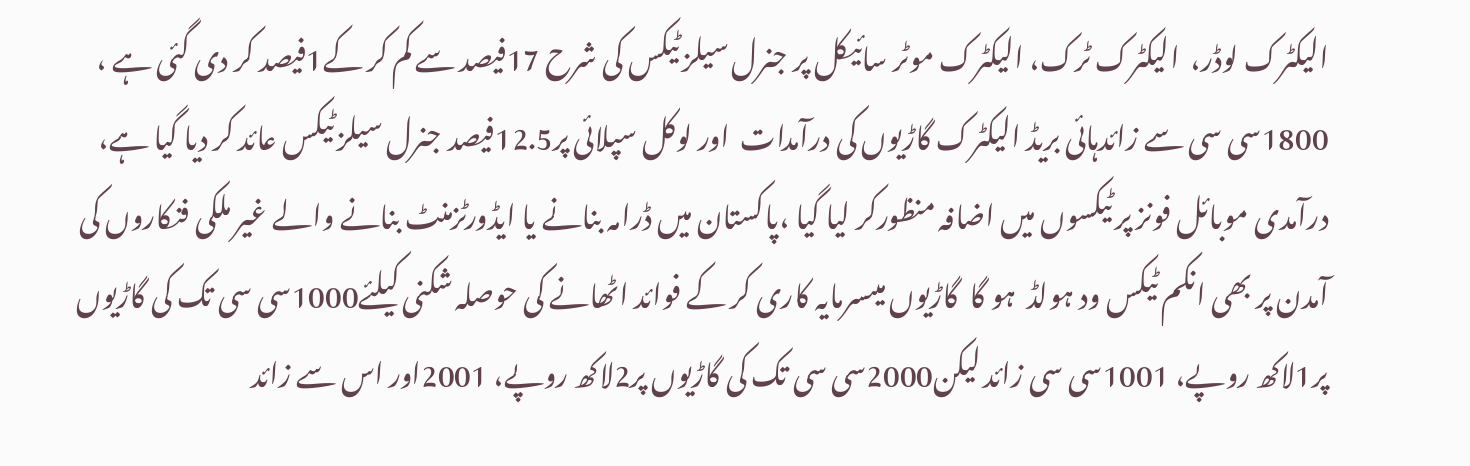الیکٹرک لوڈر،  الیکٹرک ٹرک، الیکٹرک موٹر سائیکل پر جنرل سیلز ٹیکس کی شرح 17فیصد سے کم کر کے1فیصد کر دی گئی ہے ،  1800سی سی سے زائدہائی بریڈ الیکٹرک گاڑیوں کی درآمدات  اور لوکل سپلائی پر12.5فیصد جنرل سیلز ٹیکس عائد کر دیا گیا ہے، درآمدی موبائل فونز پر ٹیکسوں میں اضافہ منظورکر لیا گیا ،پاکستان میں ڈرامہ بنانے یا ایڈورٹزمنٹ بنانے والے غیر ملکی فنکاروں کی آمدن پر بھی انکم ٹیکس ود ہولڈ  ہو گا  گاڑیوں میںسرمایہ کاری کر کے فوائد اٹھانے کی حوصلہ شکنی کیلئے1000سی سی تک کی گاڑیوں پر1لاکھ روپے، 1001سی سی زائد لیکن2000سی سی تک کی گاڑیوں پر2لاکھ روپے، 2001اور اس سے زائد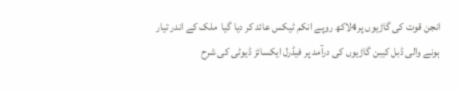انجن قوت کی گاڑیوں پر4لاکھ روپے انکم ٹیکس عائد کر دیا گیا  ملک کے اندر تیار ہونے والی ڈبل کیبن گاڑیوں کی درآمد پر فیڈرل ایکسائز ڈیوٹی کی شرح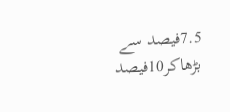7.5فیصد سے بڑھاکر10فیصد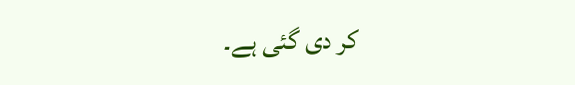کر دی گئی ہے۔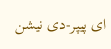ای پیپر-دی نیشن